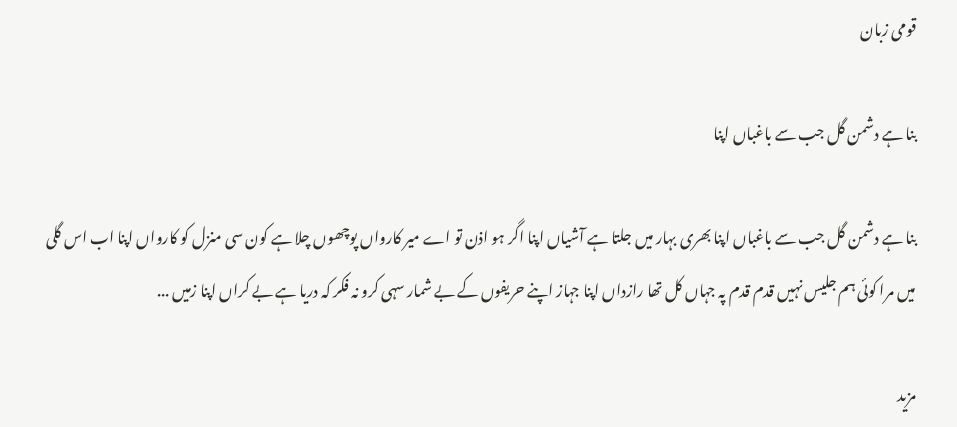قومی زبان

بنا ہے دشمن گل جب سے باغباں اپنا

بنا ہے دشمن گل جب سے باغباں اپنا بھری بہار میں جلتا ہے آشیاں اپنا اگر ہو اذن تو اے میر کارواں پوچھوں چلا ہے کون سی منزل کو کارواں اپنا اب اس گلی میں مرا کوئی ہم جلیس نہیں قدم قدم پہ جہاں کل تھا رازداں اپنا جہاز اپنے حریفوں کے بے شمار سہی کرو نہ فکر کہ دریا ہے بے کراں اپنا زمیں ...

مزید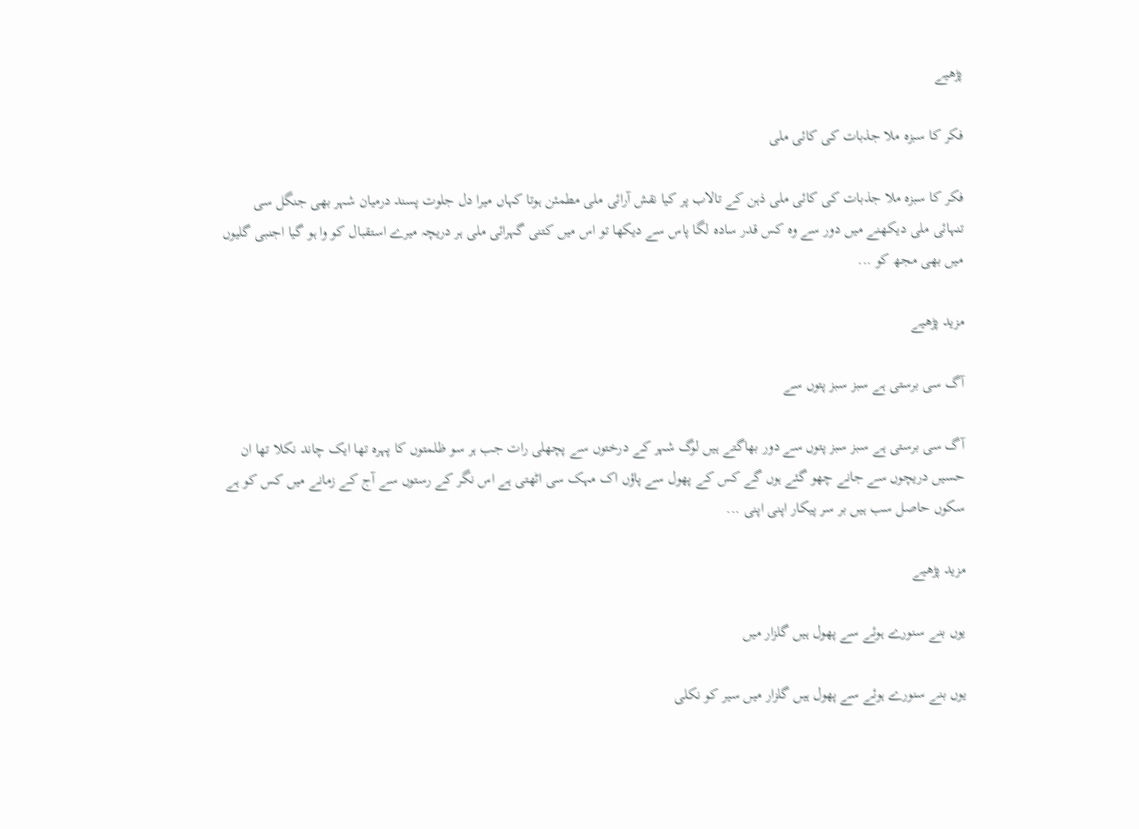پڑھیے

فکر کا سبزہ ملا جذبات کی کائی ملی

فکر کا سبزہ ملا جذبات کی کائی ملی ذہن کے تالاب پر کیا نقش آرائی ملی مطمئن ہوتا کہاں میرا دل جلوت پسند درمیان شہر بھی جنگل سی تنہائی ملی دیکھنے میں دور سے وہ کس قدر سادہ لگا پاس سے دیکھا تو اس میں کتنی گہرائی ملی ہر دریچہ میرے استقبال کو وا ہو گیا اجنبی گلیوں میں بھی مجھ کو ...

مزید پڑھیے

آگ سی برستی ہے سبز سبز پتوں سے

آگ سی برستی ہے سبز سبز پتوں سے دور بھاگتے ہیں لوگ شہر کے درختوں سے پچھلی رات جب ہر سو ظلمتوں کا پہرہ تھا ایک چاند نکلا تھا ان حسیں دریچوں سے جانے چھو گئے ہوں گے کس کے پھول سے پاؤں اک مہک سی اٹھتی ہے اس نگر کے رستوں سے آج کے زمانے میں کس کو ہے سکوں حاصل سب ہیں بر سر پیکار اپنی اپنی ...

مزید پڑھیے

یوں بنے سنورے ہوئے سے پھول ہیں گلزار میں

یوں بنے سنورے ہوئے سے پھول ہیں گلزار میں سیر کو نکلی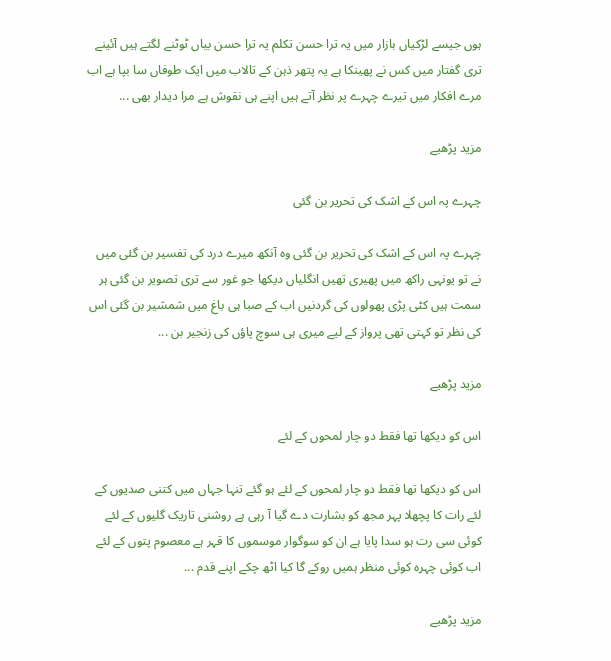ہوں جیسے لڑکیاں بازار میں یہ ترا حسن تکلم یہ ترا حسن بیاں ٹوٹنے لگتے ہیں آئینے تری گفتار میں کس نے پھینکا ہے یہ پتھر ذہن کے تالاب میں ایک طوفاں سا بپا ہے اب مرے افکار میں تیرے چہرے پر نظر آتے ہیں اپنے ہی نقوش ہے مرا دیدار بھی ...

مزید پڑھیے

چہرے پہ اس کے اشک کی تحریر بن گئی

چہرے پہ اس کے اشک کی تحریر بن گئی وہ آنکھ میرے درد کی تفسیر بن گئی میں نے تو یونہی راکھ میں پھیری تھیں انگلیاں دیکھا جو غور سے تری تصویر بن گئی ہر سمت ہیں کٹی پڑی پھولوں کی گردنیں اب کے صبا ہی باغ میں شمشیر بن گئی اس کی نظر تو کہتی تھی پرواز کے لیے میری ہی سوچ پاؤں کی زنجیر بن ...

مزید پڑھیے

اس کو دیکھا تھا فقط دو چار لمحوں کے لئے

اس کو دیکھا تھا فقط دو چار لمحوں کے لئے ہو گئے تنہا جہاں میں کتنی صدیوں کے لئے رات کا پچھلا پہر مجھ کو بشارت دے گیا آ رہی ہے روشنی تاریک گلیوں کے لئے کوئی سی رت ہو سدا پایا ہے ان کو سوگوار موسموں کا قہر ہے معصوم پتوں کے لئے اب کوئی چہرہ کوئی منظر ہمیں روکے گا کیا اٹھ چکے اپنے قدم ...

مزید پڑھیے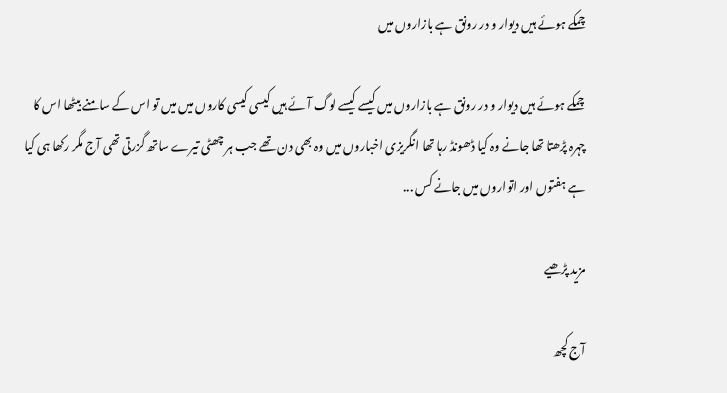چمکے ہوئے ہیں دیوار و در رونق ہے بازاروں میں

چمکے ہوئے ہیں دیوار و در رونق ہے بازاروں میں کیسے کیسے لوگ آئے ہیں کیسی کیسی کاروں میں میں تو اس کے سامنے بیٹھا اس کا چہرہ پڑھتا تھا جانے وہ کیا ڈھونڈ رہا تھا انگریزی اخباروں میں وہ بھی دن تھے جب ہر چھٹی تیرے ساتھ گزرتی تھی آج مگر رکھا ہی کیا ہے ہفتوں اور اتواروں میں جانے کس ...

مزید پڑھیے

آج کچھ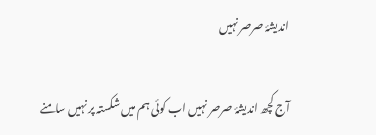اندیشۂ صرصر نہیں

آج کچھ اندیشۂ صرصر نہیں اب کوئی ہم میں شکستہ پر نہیں سامنے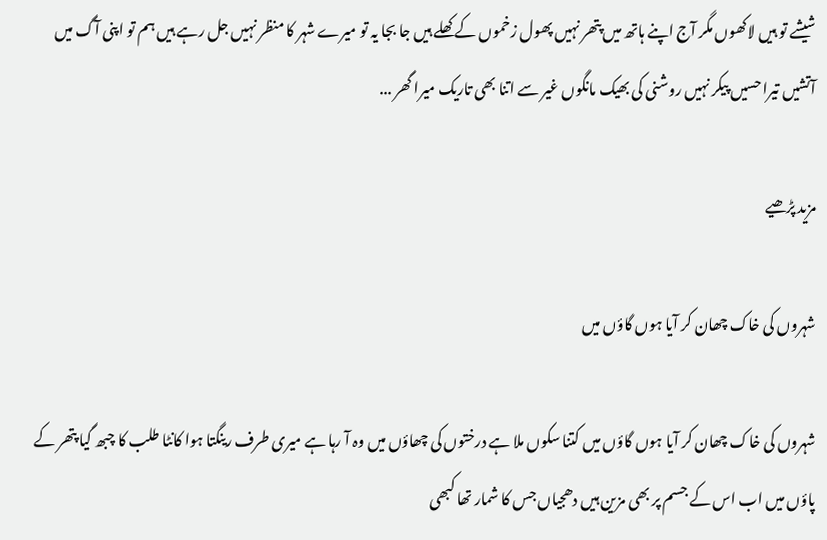شیشے تو ہیں لاکھوں مگر آج اپنے ہاتھ میں پتھر نہیں پھول زخموں کے کھلے ہیں جا بجا یہ تو میرے شہر کا منظر نہیں جل رہے ہیں ہم تو اپنی آگ میں آتشیں تیرا حسیں پیکر نہیں روشنی کی بھیک مانگوں غیر سے اتنا بھی تاریک میرا گھر ...

مزید پڑھیے

شہروں کی خاک چھان کر آیا ہوں گاؤں میں

شہروں کی خاک چھان کر آیا ہوں گاؤں میں کتنا سکوں ملا ہے درختوں کی چھاؤں میں وہ آ رہا ہے میری طرف رینگتا ہوا کانٹا طلب کا چبھ گیا پتھر کے پاؤں میں اب اس کے جسم پر بھی مزین ہیں دھجیاں جس کا شمار تھا کبھی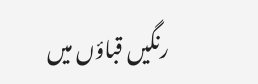رنگیں قباؤں میں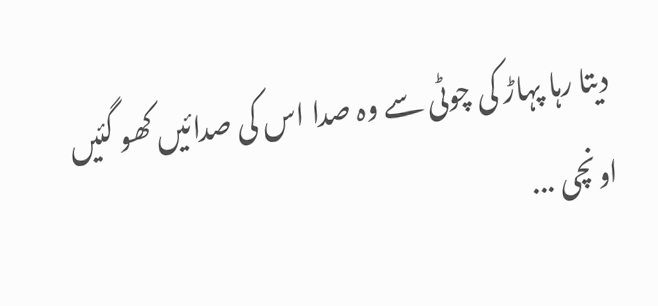دیتا رہا پہاڑ کی چوٹی سے وہ صدا اس کی صدائیں کھو گئیں اونچی ...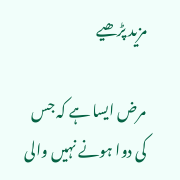مزید پڑھیے

مرض ایسا ہے کہ جس کی دوا ہونے نہیں والی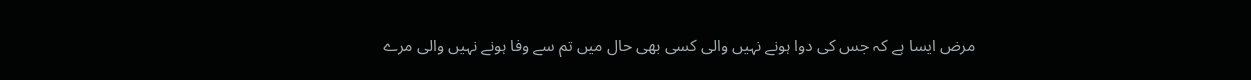مرض ایسا ہے کہ جس کی دوا ہونے نہیں والی کسی بھی حال میں تم سے وفا ہونے نہیں والی مرے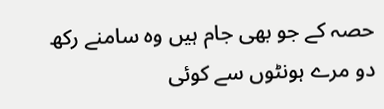حصہ کے جو بھی جام ہیں وہ سامنے رکھ دو مرے ہونٹوں سے کوئی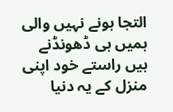التجا ہونے نہیں والی ہمیں ہی ڈھونڈنے ہیں راستے خود اپنی منزل کے یہ دنیا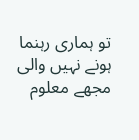تو ہماری رہنما ہونے نہیں والی مجھے معلوم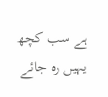ہے سب کچھ یہیں رہ جائے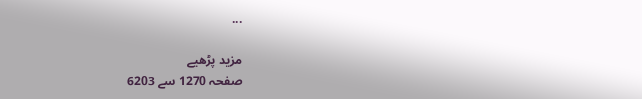...

مزید پڑھیے
صفحہ 1270 سے 6203